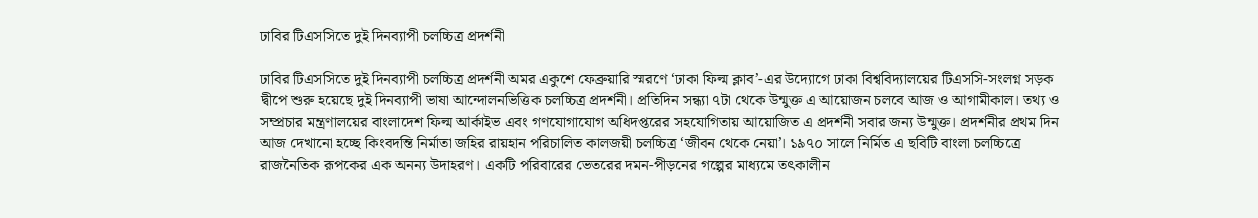ঢাবির টিএসসিতে দুই দিনব্যাপী চলচ্চিত্র প্রদর্শনী

ঢাবির টিএসসিতে দুই দিনব্যাপী চলচ্চিত্র প্রদর্শনী অমর একুশে ফেব্রুয়ারি স্মরণে ‘ঢাকা ফিল্ম ক্লাব’-এর উদ্যোগে ঢাকা বিশ্ববিদ্যালয়ের টিএসসি-সংলগ্ন সড়ক দ্বীপে শুরু হয়েছে দুই দিনব্যাপী ভাষা আন্দোলনভিত্তিক চলচ্চিত্র প্রদর্শনী। প্রতিদিন সন্ধ্যা ৭টা থেকে উন্মুক্ত এ আয়োজন চলবে আজ ও আগামীকাল। তথ্য ও সম্প্রচার মন্ত্রণালয়ের বাংলাদেশ ফিল্ম আর্কাইভ এবং গণযোগাযোগ অধিদপ্তরের সহযোগিতায় আয়োজিত এ প্রদর্শনী সবার জন্য উন্মুক্ত। প্রদর্শনীর প্রথম দিন আজ দেখানো হচ্ছে কিংবদন্তি নির্মাতা জহির রায়হান পরিচালিত কালজয়ী চলচ্চিত্র ‘জীবন থেকে নেয়া’। ১৯৭০ সালে নির্মিত এ ছবিটি বাংলা চলচ্চিত্রে রাজনৈতিক রূপকের এক অনন্য উদাহরণ। একটি পরিবারের ভেতরের দমন-পীড়নের গল্পের মাধ্যমে তৎকালীন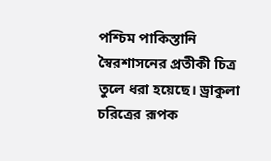পশ্চিম পাকিস্তানি স্বৈরশাসনের প্রতীকী চিত্র তুলে ধরা হয়েছে। ড্রাকুলা চরিত্রের রূপক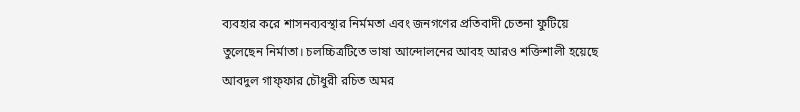ব্যবহার করে শাসনব্যবস্থার নির্মমতা এবং জনগণের প্রতিবাদী চেতনা ফুটিয়ে তুলেছেন নির্মাতা। চলচ্চিত্রটিতে ভাষা আন্দোলনের আবহ আরও শক্তিশালী হয়েছে আবদুল গাফ্ফার চৌধুরী রচিত অমর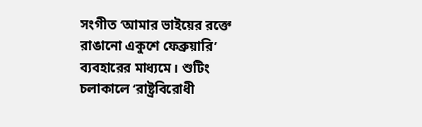সংগীত ‘আমার ভাইয়ের রক্তে রাঙানো একুশে ফেব্রুয়ারি’ ব্যবহারের মাধ্যমে। শুটিং চলাকালে ‘রাষ্ট্রবিরোধী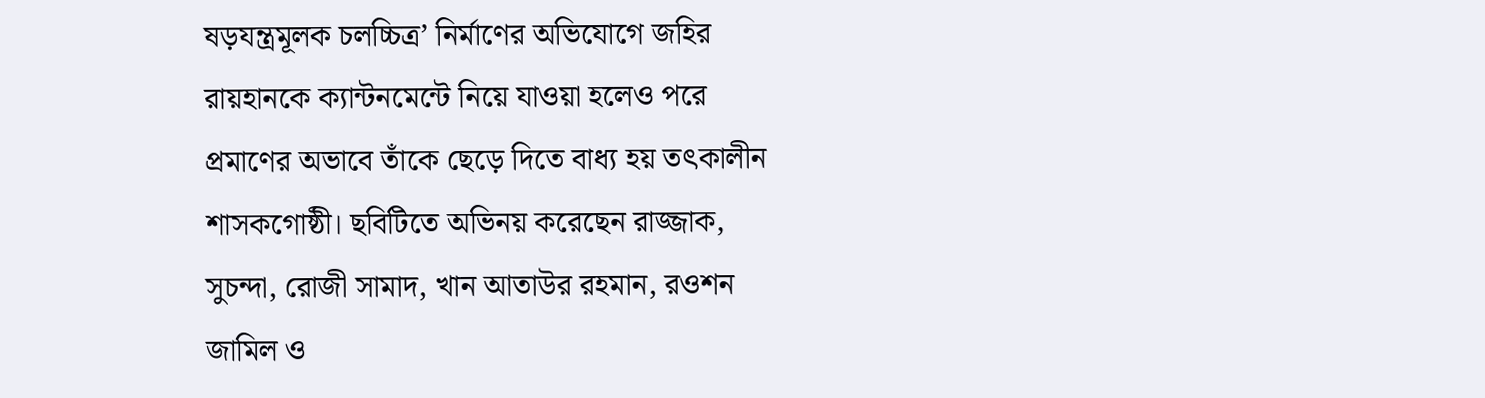ষড়যন্ত্রমূলক চলচ্চিত্র’ নির্মাণের অভিযোগে জহির রায়হানকে ক্যান্টনমেন্টে নিয়ে যাওয়া হলেও পরে প্রমাণের অভাবে তাঁকে ছেড়ে দিতে বাধ্য হয় তৎকালীন শাসকগোষ্ঠী। ছবিটিতে অভিনয় করেছেন রাজ্জাক, সুচন্দা, রোজী সামাদ, খান আতাউর রহমান, রওশন জামিল ও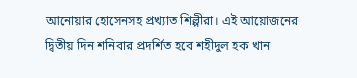আনোয়ার হোসেনসহ প্রখ্যাত শিল্পীরা। এই আয়োজনের দ্বিতীয় দিন শনিবার প্রদর্শিত হবে শহীদুল হক খান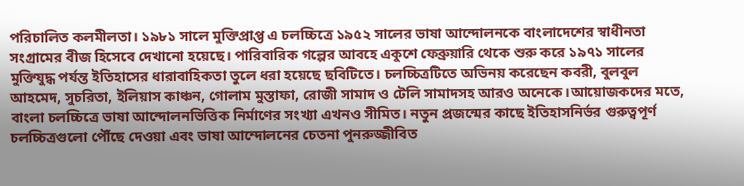পরিচালিত কলমীলতা। ১৯৮১ সালে মুক্তিপ্রাপ্ত এ চলচ্চিত্রে ১৯৫২ সালের ভাষা আন্দোলনকে বাংলাদেশের স্বাধীনতা সংগ্রামের বীজ হিসেবে দেখানো হয়েছে। পারিবারিক গল্পের আবহে একুশে ফেব্রুয়ারি থেকে শুরু করে ১৯৭১ সালের মুক্তিযুদ্ধ পর্যন্ত ইতিহাসের ধারাবাহিকতা তুলে ধরা হয়েছে ছবিটিতে। চলচ্চিত্রটিতে অভিনয় করেছেন কবরী, বুলবুল আহমেদ, সুচরিতা, ইলিয়াস কাঞ্চন, গোলাম মুস্তাফা, রোজী সামাদ ও টেলি সামাদসহ আরও অনেকে।আয়োজকদের মতে, বাংলা চলচ্চিত্রে ভাষা আন্দোলনভিত্তিক নির্মাণের সংখ্যা এখনও সীমিত। নতুন প্রজন্মের কাছে ইতিহাসনির্ভর গুরুত্বপূর্ণ চলচ্চিত্রগুলো পৌঁছে দেওয়া এবং ভাষা আন্দোলনের চেতনা পুনরুজ্জীবিত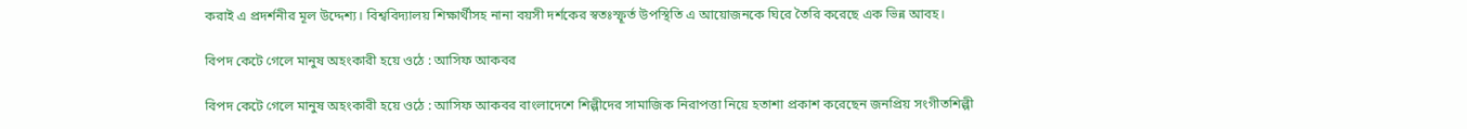করাই এ প্রদর্শনীর মূল উদ্দেশ্য। বিশ্ববিদ্যালয় শিক্ষার্থীসহ নানা বয়সী দর্শকের স্বতঃস্ফূর্ত উপস্থিতি এ আয়োজনকে ঘিরে তৈরি করেছে এক ভিন্ন আবহ।

বিপদ কেটে গেলে মানুষ অহংকারী হয়ে ওঠে : আসিফ আকবর

বিপদ কেটে গেলে মানুষ অহংকারী হয়ে ওঠে : আসিফ আকবর বাংলাদেশে শিল্পীদের সামাজিক নিরাপত্তা নিয়ে হতাশা প্রকাশ করেছেন জনপ্রিয় সংগীতশিল্পী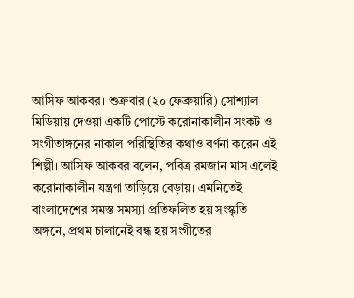আসিফ আকবর। শুক্রবার (২০ ফেব্রুয়ারি) সোশ্যাল মিডিয়ায় দেওয়া একটি পোস্টে করোনাকালীন সংকট ও সংগীতাঙ্গনের নাকাল পরিস্থিতির কথাও বর্ণনা করেন এই শিল্পী। আসিফ আকবর বলেন, পবিত্র রমজান মাস এলেই করোনাকালীন যন্ত্রণা তাড়িয়ে বেড়ায়। এমনিতেই বাংলাদেশের সমস্ত সমস‍্যা প্রতিফলিত হয় সংস্কৃতি অঙ্গনে, প্রথম চালানেই বন্ধ হয় সংগীতের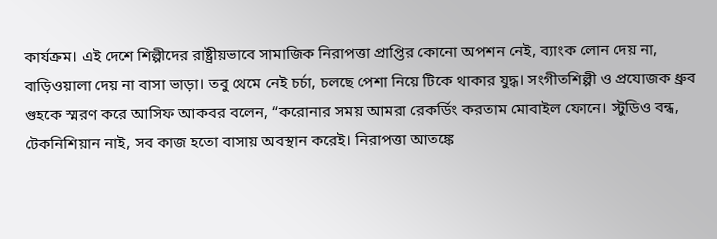কার্যক্রম। এই দেশে শিল্পীদের রাষ্ট্রীয়ভাবে সামাজিক নিরাপত্তা প্রাপ্তির কোনো অপশন নেই, ব‍্যাংক লোন দেয় না, বাড়িওয়ালা দেয় না বাসা ভাড়া। তবু থেমে নেই চর্চা, চলছে পেশা নিয়ে টিকে থাকার যুদ্ধ। সংগীতশিল্পী ও প্রযোজক ধ্রুব গুহকে স্মরণ করে আসিফ আকবর বলেন, “করোনার সময় আমরা রেকর্ডিং করতাম মোবাইল ফোনে। স্টুডিও বন্ধ, টেকনিশিয়ান নাই, সব কাজ হতো বাসায় অবস্থান করেই। নিরাপত্তা আতঙ্কে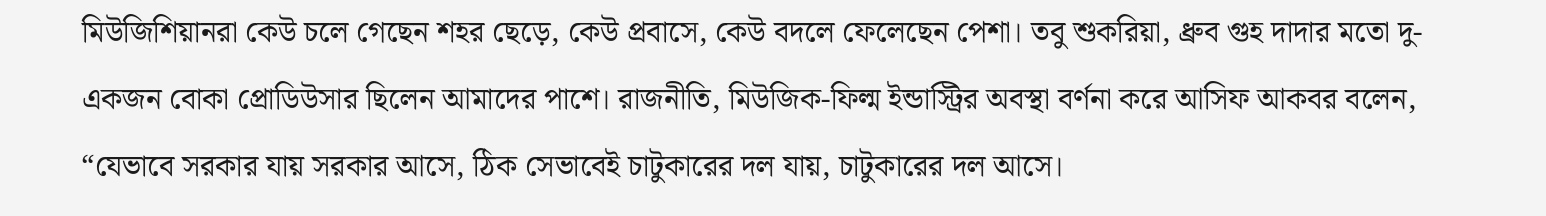মিউজিশিয়ানরা কেউ চলে গেছেন শহর ছেড়ে, কেউ প্রবাসে, কেউ বদলে ফেলেছেন পেশা। তবু শুকরিয়া, ধ্রুব গুহ দাদার মতো দু-একজন বোকা প্রোডিউসার ছিলেন আমাদের পাশে। রাজনীতি, মিউজিক-ফিল্ম ইন্ডাস্ট্রির অবস্থা বর্ণনা করে আসিফ আকবর বলেন, “যেভাবে সরকার যায় সরকার আসে, ঠিক সেভাবেই চাটুকারের দল যায়, চাটুকারের দল আসে।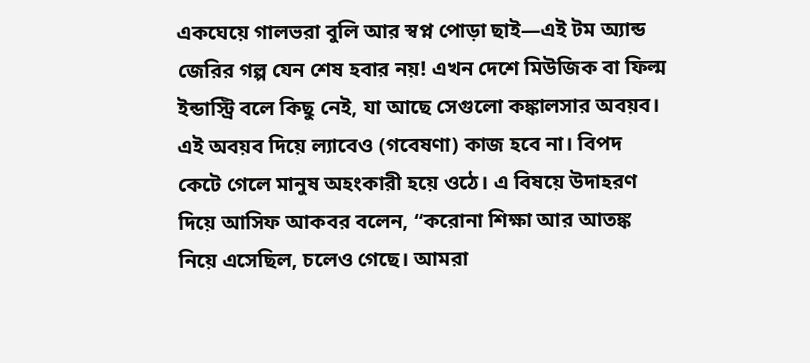একঘেয়ে গালভরা বুলি আর স্বপ্ন পোড়া ছাই—এই টম অ্যান্ড জেরির গল্প যেন শেষ হবার নয়! এখন দেশে মিউজিক বা ফিল্ম ইন্ডাস্ট্রি বলে কিছু নেই, যা আছে সেগুলো কঙ্কালসার অবয়ব। এই অবয়ব দিয়ে ল‍্যাবেও (গবেষণা) কাজ হবে না। বিপদ কেটে গেলে মানুষ অহংকারী হয়ে ওঠে। এ বিষয়ে উদাহরণ দিয়ে আসিফ আকবর বলেন, “করোনা শিক্ষা আর আতঙ্ক নিয়ে এসেছিল, চলেও গেছে। আমরা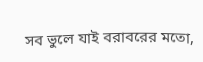সব ভুলে যাই বরাবরের মতো,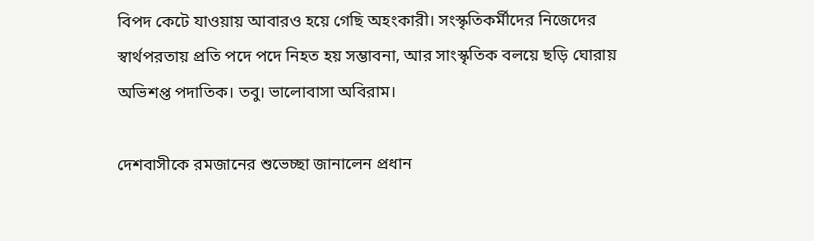বিপদ কেটে যাওয়ায় আবারও হয়ে গেছি অহংকারী। সংস্কৃতিকর্মীদের নিজেদের স্বার্থপরতায় প্রতি পদে পদে নিহত হয় সম্ভাবনা, আর সাংস্কৃতিক বলয়ে ছড়ি ঘোরায় অভিশপ্ত পদাতিক। তবু। ভালোবাসা অবিরাম।

দেশবাসীকে রমজানের শুভেচ্ছা জানালেন প্রধান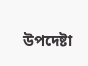উপদেষ্টা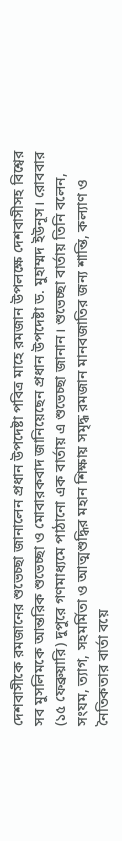দেশবাসীকে রমজানের শুভেচ্ছা জানালেন প্রধান উপদেষ্টা পবিত্র মাহে রমজান উপলক্ষে দেশবাসীসহ বিশ্বের সব মুসলিমকে আন্তরিক শুভেচ্ছা ও মোবারকবাদ জানিয়েছেন প্রধান উপদেষ্টা ড. মুহাম্মদ ইউনূস। রোববার (১৫ ফেব্রুয়ারি) দুপুরে গণমাধ্যমে পাঠানো এক বার্তায় এ শুভেচ্ছা জানান। শুভেচ্ছা বার্তায় তিনি বলেন, সংযম, ত্যাগ, সহমর্মিতা ও আত্মশুদ্ধির মহান শিক্ষায় সমৃদ্ধ রমজান মানবজাতির জন্য শান্তি, কল্যাণ ও নৈতিকতার বার্তা বয়ে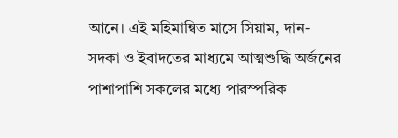আনে। এই মহিমান্বিত মাসে সিয়াম, দান-সদকা ও ইবাদতের মাধ্যমে আত্মশুদ্ধি অর্জনের পাশাপাশি সকলের মধ্যে পারস্পরিক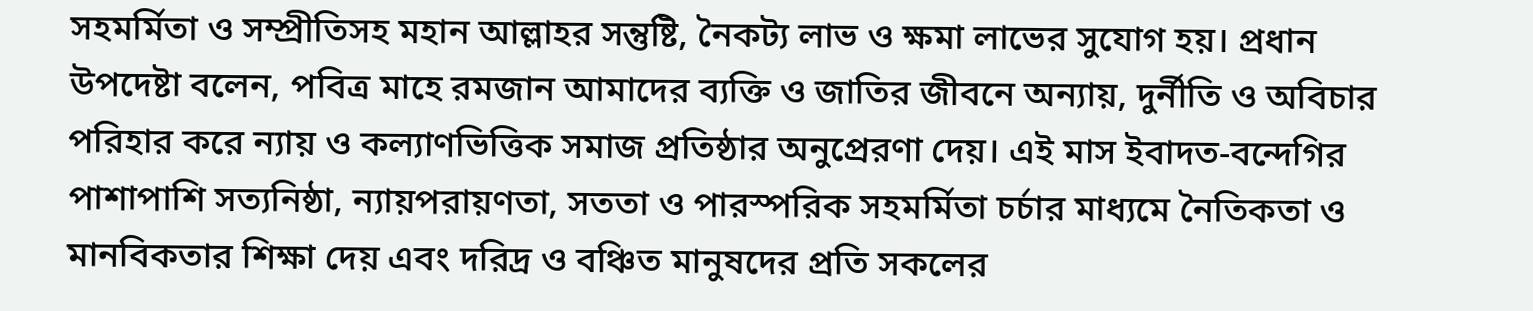সহমর্মিতা ও সম্প্রীতিসহ মহান আল্লাহর সন্তুষ্টি, নৈকট্য লাভ ও ক্ষমা লাভের সুযোগ হয়। প্রধান উপদেষ্টা বলেন, পবিত্র মাহে রমজান আমাদের ব্যক্তি ও জাতির জীবনে অন্যায়, দুর্নীতি ও অবিচার পরিহার করে ন্যায় ও কল্যাণভিত্তিক সমাজ প্রতিষ্ঠার অনুপ্রেরণা দেয়। এই মাস ইবাদত-বন্দেগির পাশাপাশি সত্যনিষ্ঠা, ন্যায়পরায়ণতা, সততা ও পারস্পরিক সহমর্মিতা চর্চার মাধ্যমে নৈতিকতা ও মানবিকতার শিক্ষা দেয় এবং দরিদ্র ও বঞ্চিত মানুষদের প্রতি সকলের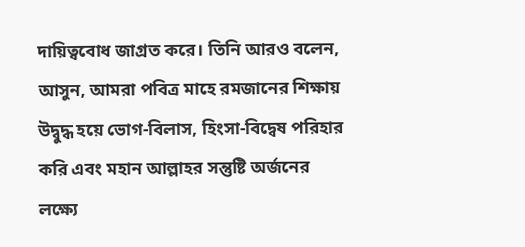দায়িত্ববোধ জাগ্রত করে। তিনি আরও বলেন, আসুন, আমরা পবিত্র মাহে রমজানের শিক্ষায় উদ্বুদ্ধ হয়ে ভোগ-বিলাস, হিংসা-বিদ্বেষ পরিহার করি এবং মহান আল্লাহর সন্তুষ্টি অর্জনের লক্ষ্যে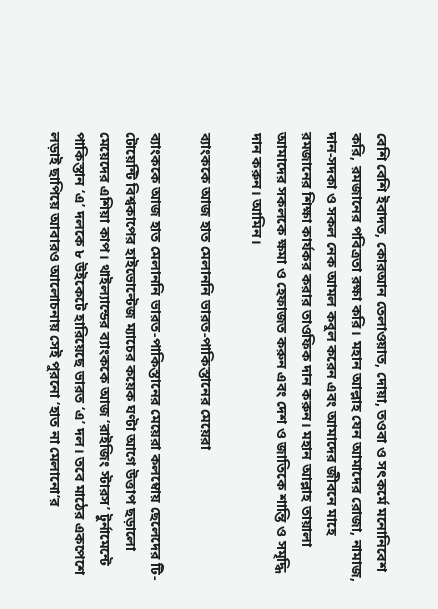বেশি বেশি ইবাদত, কোরআন তেলাওয়াত, দোয়া, তওবা ও সৎকর্মে মনোনিবেশ করি, রমজানের পবিত্রতা রক্ষা করি। মহান আল্লাহ যেন আমাদের রোজা, নামাজ, দান-সদকা ও সকল নেক আমল কবুল করেন এবং আমাদের জীবনে মাহে রমজানের শিক্ষা কার্যকর করার তাওফিক দান করুন। মহান আল্লাহ তায়ালা আমাদের সকলকে ক্ষমা ও হেফাজত করুন এবং দেশ ও জাতিকে শান্তি ও সমৃদ্ধি দান করুন। আমিন।

ব্যাংককে আজ হাত মেলাননি ভারত-পাকিস্তানের মেয়েরা

ব্যাংককে আজ হাত মেলাননি ভারত-পাকিস্তানের মেয়েরা কলম্বোয় ছেলেদের টি-টোয়েন্টি বিশ্বকাপের হাইভোল্টেজ ম্যাচের কয়েক ঘণ্টা আগে উত্তাপ ছড়ালো মেয়েদের এশিয়া কাপ। থাইল্যান্ডের ব্যাংককে আজ ‘রাইজিং স্টারস’ টুর্নামেন্টে পাকিস্তান ‘এ’ দলকে ৮ উইকেটে হারিয়েছে ভারত ‘এ’ দল। তবে মাঠের একপেশে লড়াই ছাপিয়ে আবারও আলোচনায় সেই পুরনো ‘হাত না মেলানো’র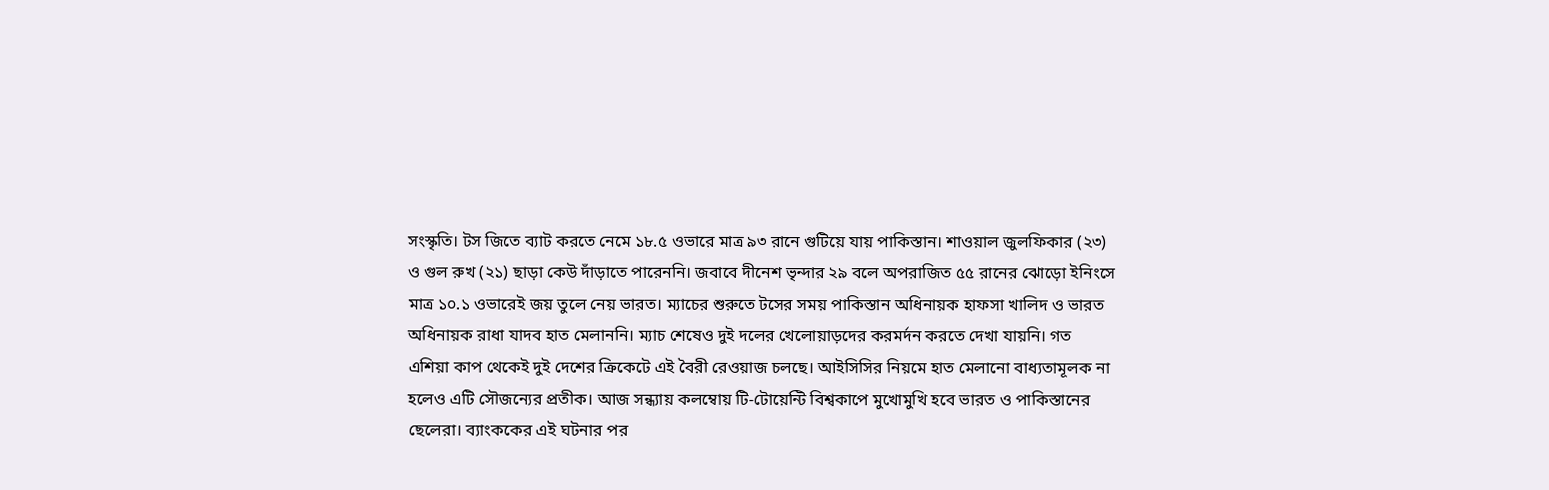সংস্কৃতি। টস জিতে ব্যাট করতে নেমে ১৮.৫ ওভারে মাত্র ৯৩ রানে গুটিয়ে যায় পাকিস্তান। শাওয়াল জুলফিকার (২৩) ও গুল রুখ (২১) ছাড়া কেউ দাঁড়াতে পারেননি। জবাবে দীনেশ ভৃন্দার ২৯ বলে অপরাজিত ৫৫ রানের ঝোড়ো ইনিংসে মাত্র ১০.১ ওভারেই জয় তুলে নেয় ভারত। ম্যাচের শুরুতে টসের সময় পাকিস্তান অধিনায়ক হাফসা খালিদ ও ভারত অধিনায়ক রাধা যাদব হাত মেলাননি। ম্যাচ শেষেও দুই দলের খেলোয়াড়দের করমর্দন করতে দেখা যায়নি। গত এশিয়া কাপ থেকেই দুই দেশের ক্রিকেটে এই বৈরী রেওয়াজ চলছে। আইসিসির নিয়মে হাত মেলানো বাধ্যতামূলক না হলেও এটি সৌজন্যের প্রতীক। আজ সন্ধ্যায় কলম্বোয় টি-টোয়েন্টি বিশ্বকাপে মুখোমুখি হবে ভারত ও পাকিস্তানের ছেলেরা। ব্যাংককের এই ঘটনার পর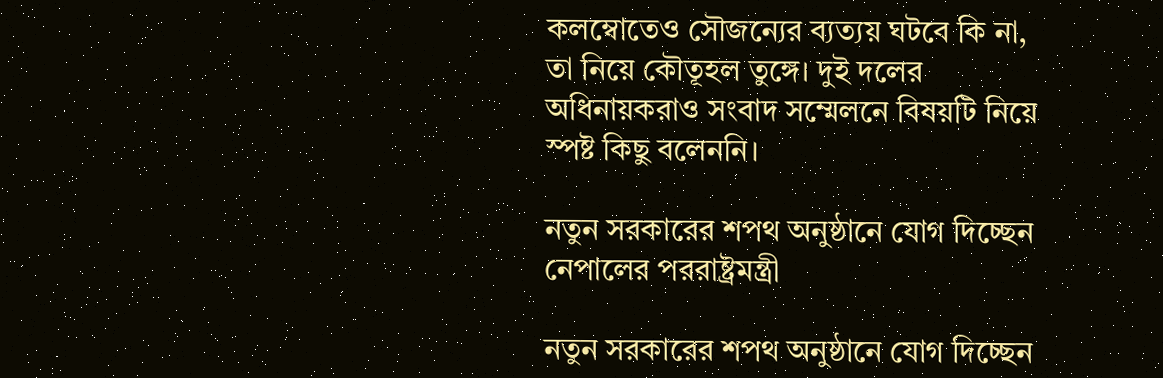কলম্বোতেও সৌজন্যের ব্যত্যয় ঘটবে কি না, তা নিয়ে কৌতূহল তুঙ্গে। দুই দলের অধিনায়করাও সংবাদ সম্মেলনে বিষয়টি নিয়ে স্পষ্ট কিছু বলেননি।

নতুন সরকারের শপথ অনুষ্ঠানে যোগ দিচ্ছেন নেপালের পররাষ্ট্রমন্ত্রী

নতুন সরকারের শপথ অনুষ্ঠানে যোগ দিচ্ছেন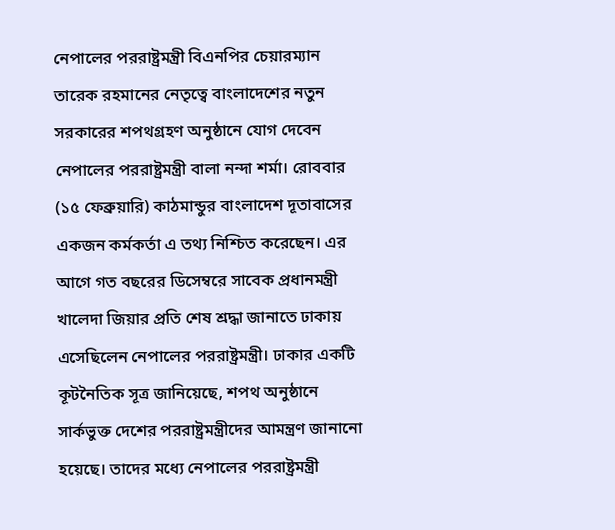নেপালের পররাষ্ট্রমন্ত্রী বিএনপির চেয়ারম্যান তারেক রহমানের নেতৃত্বে বাংলাদেশের নতুন সরকারের শপথগ্রহণ অনুষ্ঠানে যোগ দেবেন নেপালের পররাষ্ট্রমন্ত্রী বালা নন্দা শর্মা। রোববার (১৫ ফেব্রুয়ারি) কাঠমান্ডুর বাংলাদেশ দূতাবাসের একজন কর্মকর্তা এ তথ্য নিশ্চিত করেছেন। এর আগে গত বছরের ডিসেম্বরে সাবেক প্রধানমন্ত্রী খালেদা জিয়ার প্রতি শেষ শ্রদ্ধা জানাতে ঢাকায় এসেছিলেন নেপালের পররাষ্ট্রমন্ত্রী। ঢাকার একটি কূটনৈতিক সূত্র জানিয়েছে, শপথ অনুষ্ঠানে সার্কভুক্ত দেশের পররাষ্ট্রমন্ত্রীদের আমন্ত্রণ জানানো হয়েছে। তাদের মধ্যে নেপালের পররাষ্ট্রমন্ত্রী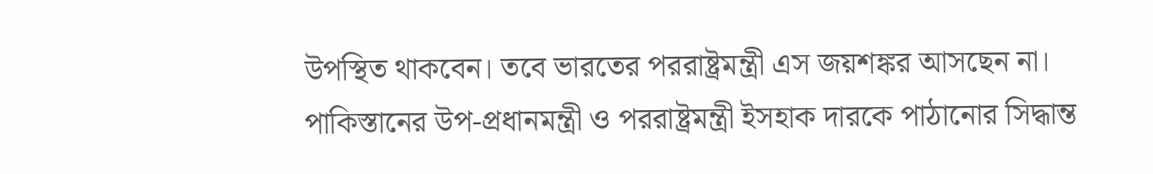উপস্থিত থাকবেন। তবে ভারতের পররাষ্ট্রমন্ত্রী এস জয়শঙ্কর আসছেন না। পাকিস্তানের উপ-প্রধানমন্ত্রী ও পররাষ্ট্রমন্ত্রী ইসহাক দারকে পাঠানোর সিদ্ধান্ত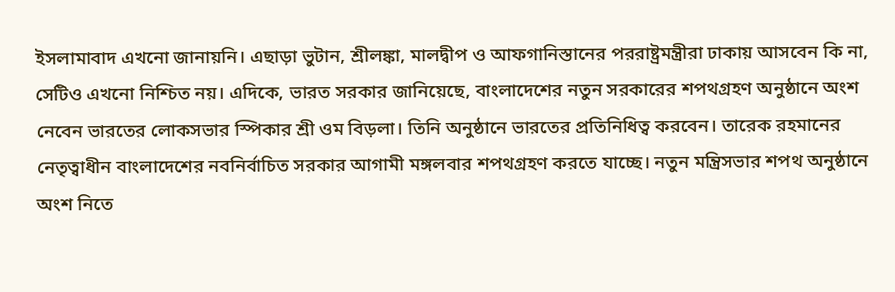ইসলামাবাদ এখনো জানায়নি। এছাড়া ভুটান, শ্রীলঙ্কা, মালদ্বীপ ও আফগানিস্তানের পররাষ্ট্রমন্ত্রীরা ঢাকায় আসবেন কি না, সেটিও এখনো নিশ্চিত নয়। এদিকে, ভারত সরকার জানিয়েছে, বাংলাদেশের নতুন সরকারের শপথগ্রহণ অনুষ্ঠানে অংশ নেবেন ভারতের লোকসভার স্পিকার শ্রী ওম বিড়লা। তিনি অনুষ্ঠানে ভারতের প্রতিনিধিত্ব করবেন। তারেক রহমানের নেতৃত্বাধীন বাংলাদেশের নবনির্বাচিত সরকার আগামী মঙ্গলবার শপথগ্রহণ করতে যাচ্ছে। নতুন মন্ত্রিসভার শপথ অনুষ্ঠানে অংশ নিতে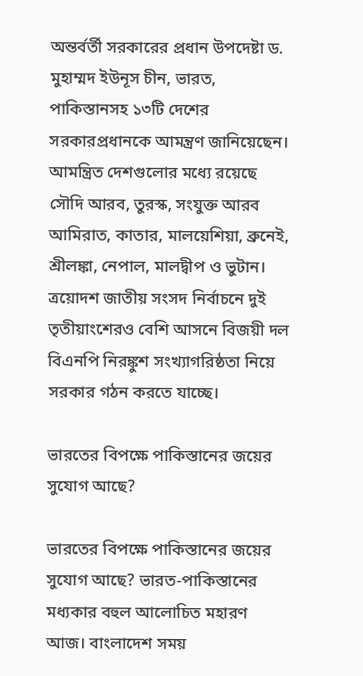অন্তর্বর্তী সরকারের প্রধান উপদেষ্টা ড. মুহাম্মদ ইউনূস চীন, ভারত, পাকিস্তানসহ ১৩টি দেশের সরকারপ্রধানকে আমন্ত্রণ জানিয়েছেন। আমন্ত্রিত দেশগুলোর মধ্যে রয়েছে সৌদি আরব, তুরস্ক, সংযুক্ত আরব আমিরাত, কাতার, মালয়েশিয়া, ব্রুনেই, শ্রীলঙ্কা, নেপাল, মালদ্বীপ ও ভুটান। ত্রয়োদশ জাতীয় সংসদ নির্বাচনে দুই তৃতীয়াংশেরও বেশি আসনে বিজয়ী দল বিএনপি নিরঙ্কুশ সংখ্যাগরিষ্ঠতা নিয়ে সরকার গঠন করতে যাচ্ছে।

ভারতের বিপক্ষে পাকিস্তানের জয়ের সুযোগ আছে?

ভারতের বিপক্ষে পাকিস্তানের জয়ের সুযোগ আছে? ভারত-পাকিস্তানের মধ্যকার বহুল আলোচিত মহারণ আজ। বাংলাদেশ সময়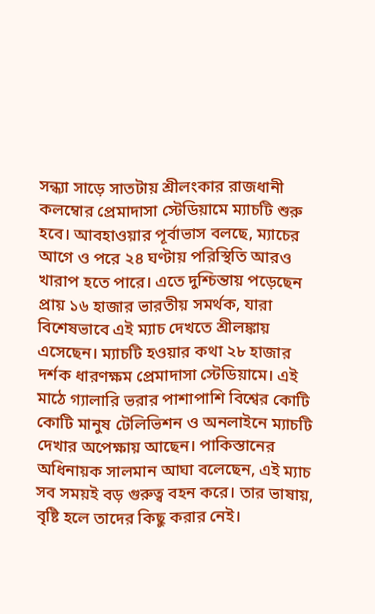সন্ধ্যা সাড়ে সাতটায় শ্রীলংকার রাজধানী কলম্বোর প্রেমাদাসা স্টেডিয়ামে ম্যাচটি শুরু হবে। আবহাওয়ার পূর্বাভাস বলছে, ম্যাচের আগে ও পরে ২৪ ঘণ্টায় পরিস্থিতি আরও খারাপ হতে পারে। এতে দুশ্চিন্তায় পড়েছেন প্রায় ১৬ হাজার ভারতীয় সমর্থক, যারা বিশেষভাবে এই ম্যাচ দেখতে শ্রীলঙ্কায় এসেছেন। ম্যাচটি হওয়ার কথা ২৮ হাজার দর্শক ধারণক্ষম প্রেমাদাসা স্টেডিয়ামে। এই মাঠে গ্যালারি ভরার পাশাপাশি বিশ্বের কোটি কোটি মানুষ টেলিভিশন ও অনলাইনে ম্যাচটি দেখার অপেক্ষায় আছেন। পাকিস্তানের অধিনায়ক সালমান আঘা বলেছেন, এই ম্যাচ সব সময়ই বড় গুরুত্ব বহন করে। তার ভাষায়, বৃষ্টি হলে তাদের কিছু করার নেই।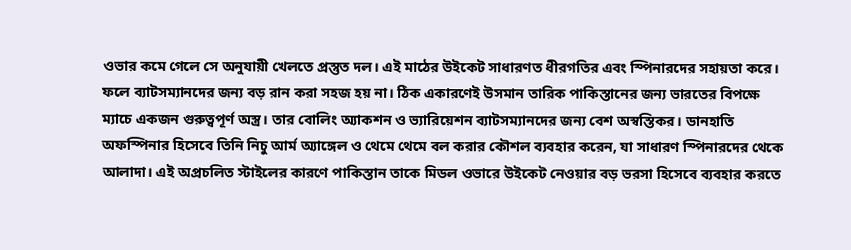ওভার কমে গেলে সে অনুযায়ী খেলতে প্রস্তুত দল। এই মাঠের উইকেট সাধারণত ধীরগতির এবং স্পিনারদের সহায়তা করে। ফলে ব্যাটসম্যানদের জন্য বড় রান করা সহজ হয় না। ঠিক একারণেই উসমান তারিক পাকিস্তানের জন্য ভারতের বিপক্ষে ম্যাচে একজন গুরুত্বপূর্ণ অস্ত্র। তার বোলিং অ্যাকশন ও ভ্যারিয়েশন ব্যাটসম্যানদের জন্য বেশ অস্বস্তিকর। ডানহাতি অফস্পিনার হিসেবে তিনি নিচু আর্ম অ্যাঙ্গেল ও থেমে থেমে বল করার কৌশল ব্যবহার করেন, যা সাধারণ স্পিনারদের থেকে আলাদা। এই অপ্রচলিত স্টাইলের কারণে পাকিস্তান তাকে মিডল ওভারে উইকেট নেওয়ার বড় ভরসা হিসেবে ব্যবহার করতে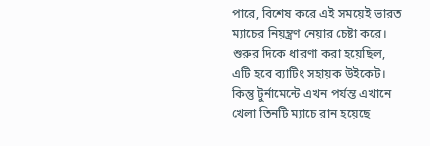পারে, বিশেষ করে এই সময়েই ভারত ম্যাচের নিয়ন্ত্রণ নেয়ার চেষ্টা করে। শুরুর দিকে ধারণা করা হয়েছিল, এটি হবে ব্যাটিং সহায়ক উইকেট। কিন্তু টুর্নামেন্টে এখন পর্যন্ত এখানে খেলা তিনটি ম্যাচে রান হয়েছে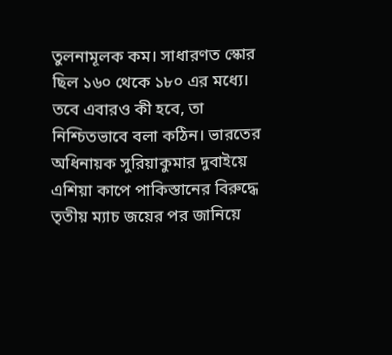তুলনামূলক কম। সাধারণত স্কোর ছিল ১৬০ থেকে ১৮০ এর মধ্যে। তবে এবারও কী হবে, তা নিশ্চিতভাবে বলা কঠিন। ভারতের অধিনায়ক সুরিয়াকুমার দুবাইয়ে এশিয়া কাপে পাকিস্তানের বিরুদ্ধে তৃতীয় ম্যাচ জয়ের পর জানিয়ে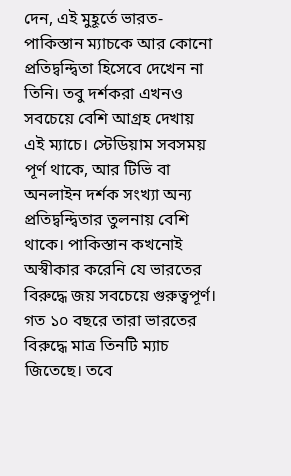দেন, এই মুহূর্তে ভারত-পাকিস্তান ম্যাচকে আর কোনো প্রতিদ্বন্দ্বিতা হিসেবে দেখেন না তিনি। তবু দর্শকরা এখনও সবচেয়ে বেশি আগ্রহ দেখায় এই ম্যাচে। স্টেডিয়াম সবসময় পূর্ণ থাকে, আর টিভি বা অনলাইন দর্শক সংখ্যা অন্য প্রতিদ্বন্দ্বিতার তুলনায় বেশি থাকে। পাকিস্তান কখনোই অস্বীকার করেনি যে ভারতের বিরুদ্ধে জয় সবচেয়ে গুরুত্বপূর্ণ। গত ১০ বছরে তারা ভারতের বিরুদ্ধে মাত্র তিনটি ম্যাচ জিতেছে। তবে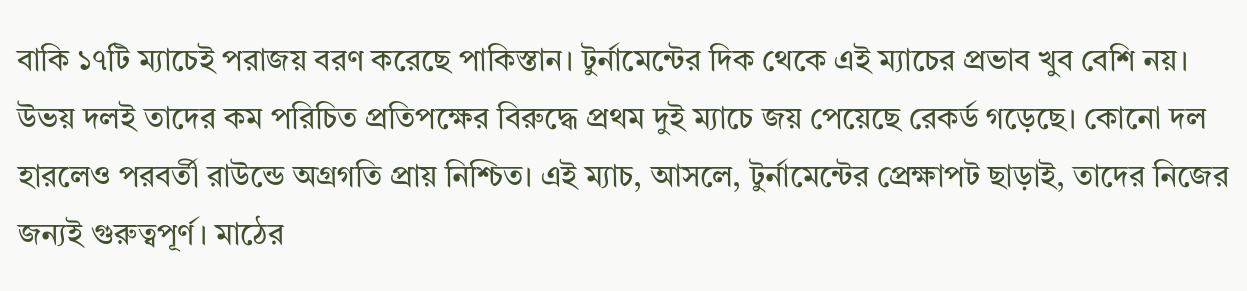বাকি ১৭টি ম্যাচেই পরাজয় বরণ করেছে পাকিস্তান। টুর্নামেন্টের দিক থেকে এই ম্যাচের প্রভাব খুব বেশি নয়। উভয় দলই তাদের কম পরিচিত প্রতিপক্ষের বিরুদ্ধে প্রথম দুই ম্যাচে জয় পেয়েছে রেকর্ড গড়েছে। কোনো দল হারলেও পরবর্তী রাউন্ডে অগ্রগতি প্রায় নিশ্চিত। এই ম্যাচ, আসলে, টুর্নামেন্টের প্রেক্ষাপট ছাড়াই, তাদের নিজের জন্যই গুরুত্বপূর্ণ। মাঠের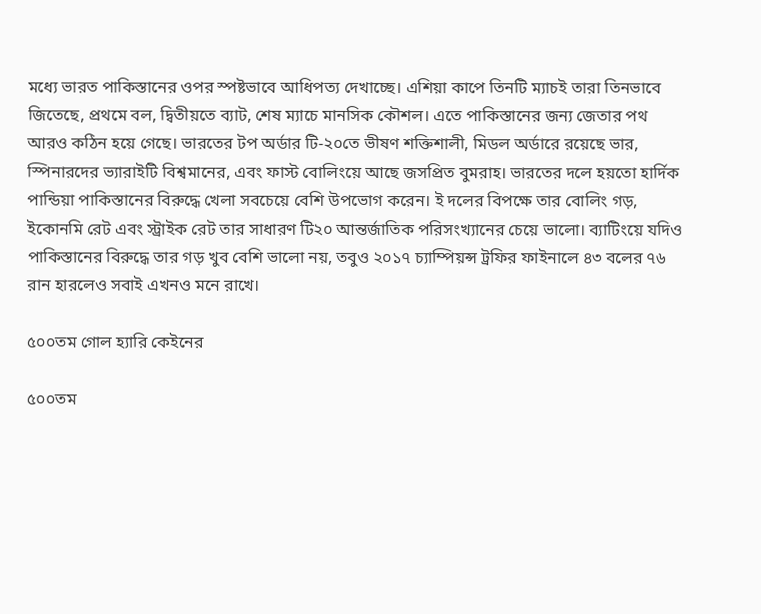মধ্যে ভারত পাকিস্তানের ওপর স্পষ্টভাবে আধিপত্য দেখাচ্ছে। এশিয়া কাপে তিনটি ম্যাচই তারা তিনভাবে জিতেছে, প্রথমে বল, দ্বিতীয়তে ব্যাট, শেষ ম্যাচে মানসিক কৌশল। এতে পাকিস্তানের জন্য জেতার পথ আরও কঠিন হয়ে গেছে। ভারতের টপ অর্ডার টি-২০তে ভীষণ শক্তিশালী, মিডল অর্ডারে রয়েছে ভার, স্পিনারদের ভ্যারাইটি বিশ্বমানের, এবং ফাস্ট বোলিংয়ে আছে জসপ্রিত বুমরাহ। ভারতের দলে হয়তো হার্দিক পান্ডিয়া পাকিস্তানের বিরুদ্ধে খেলা সবচেয়ে বেশি উপভোগ করেন। ই দলের বিপক্ষে তার বোলিং গড়, ইকোনমি রেট এবং স্ট্রাইক রেট তার সাধারণ টি২০ আন্তর্জাতিক পরিসংখ্যানের চেয়ে ভালো। ব্যাটিংয়ে যদিও পাকিস্তানের বিরুদ্ধে তার গড় খুব বেশি ভালো নয়, তবুও ২০১৭ চ্যাম্পিয়ন্স ট্রফির ফাইনালে ৪৩ বলের ৭৬ রান হারলেও সবাই এখনও মনে রাখে।

৫০০তম গোল হ্যারি কেইনের

৫০০তম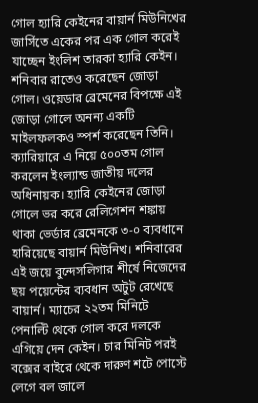গোল হ্যারি কেইনের বায়ার্ন মিউনিখের জার্সিতে একের পর এক গোল করেই যাচ্ছেন ইংলিশ তারকা হ্যারি কেইন। শনিবার রাতেও করেছেন জোড়া গোল। ওয়েডার ব্রেমেনের বিপক্ষে এই জোড়া গোলে অনন্য একটি মাইলফলকও স্পর্শ করেছেন তিনি। ক্যারিয়ারে এ নিয়ে ৫০০তম গোল করলেন ইংল্যান্ড জাতীয় দলের অধিনায়ক। হ্যারি কেইনের জোড়া গোলে ভর করে রেলিগেশন শঙ্কায় থাকা ভের্ডার ব্রেমেনকে ৩-০ ব্যবধানে হারিয়েছে বায়ার্ন মিউনিখ। শনিবারের এই জয়ে বুন্দেসলিগার শীর্ষে নিজেদের ছয় পয়েন্টের ব্যবধান অটুট রেখেছে বায়ার্ন। ম্যাচের ২২তম মিনিটে পেনাল্টি থেকে গোল করে দলকে এগিয়ে দেন কেইন। চার মিনিট পরই বক্সের বাইরে থেকে দারুণ শটে পোস্টে লেগে বল জালে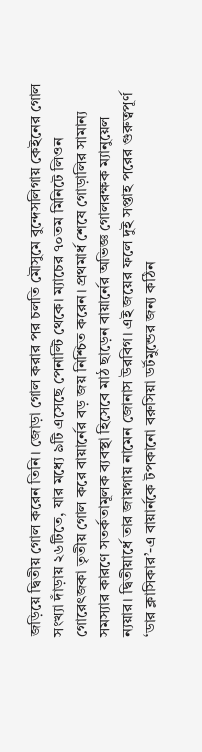জড়িয়ে দ্বিতীয় গোল করেন তিনি। জোড়া গোল করার পর চলতি মৌসুমে বুন্দেসলিগায় কেইনের গোল সংখ্যা দাঁড়ায় ২৬টিতে, যার মধ্যে ৯টি এসেছে পেনাল্টি থেকে। ম্যাচের ৭০তম মিনিটে লিওন গোরেৎজকা তৃতীয় গোল করে বায়ার্নের বড় জয় নিশ্চিত করেন। প্রথমার্ধ শেষে গোড়ালির সামান্য সমস্যার কারণে সতর্কতামূলক ব্যবস্থা হিসেবে মাঠ ছাড়েন বায়ার্নের অভিজ্ঞ গোলরক্ষক ম্যানুয়েল ন্যয়ার। দ্বিতীয়ার্ধে তার জায়গায় নামেন জোনাস উরবিগ। এই জয়ের ফলে দুই সপ্তাহ পরের গুরুত্বপূর্ণ ‘ডার ক্লাসিকার’-এ বায়ার্নকে টপকানো বরুসিয়া ডর্টমুন্ডের জন্য কঠিন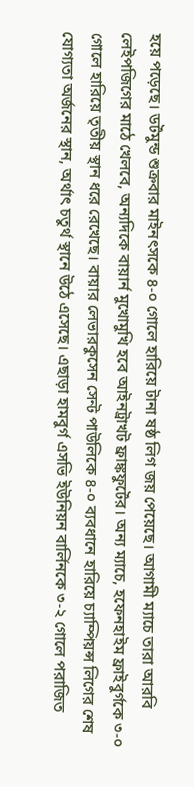হয়ে পড়েছে। ডর্টমুন্ড শুক্রবার মাইনৎসকে ৪-০ গোলে হারিয়ে টানা ষষ্ঠ লিগ জয় পেয়েছে। আগামী ম্যাচে তারা আরবি লেইপজিগের মাঠে খেলবে, অন্যদিকে বায়ার্ন মুখোমুখি হবে আইনট্রাখট ফ্রাঙ্কফুর্টের। অন্য ম্যাচে, হফেনহাইম ফ্রাইবুর্গকে ৩-০ গোলে হারিয়ে তৃতীয় স্থান ধরে রেখেছে। বায়ার লেভারকুসেন সেন্ট পাউলিকে ৪-০ ব্যবধানে হারিয়ে চ্যাম্পিয়ন্স লিগের শেষ যোগ্যতা অর্জনের স্থান, অর্থাৎ চতুর্থ স্থানে উঠে এসেছে। এছাড়া হামবুর্গ এসভি ইউনিয়ন বার্লিনকে ৩-২ গোলে পরাজিত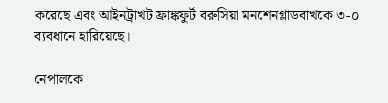করেছে এবং আইনট্রাখট ফ্রাঙ্কফুর্ট বরুসিয়া মনশেনগ্লাডবাখকে ৩-০ ব্যবধানে হারিয়েছে।

নেপালকে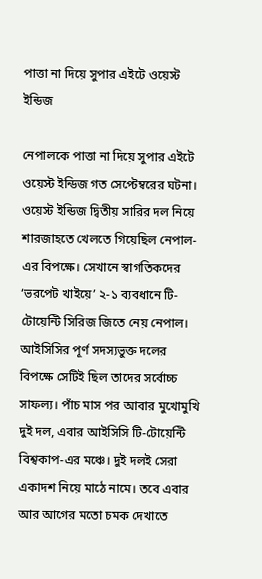পাত্তা না দিয়ে সুপার এইটে ওয়েস্ট ইন্ডিজ

নেপালকে পাত্তা না দিয়ে সুপার এইটে ওয়েস্ট ইন্ডিজ গত সেপ্টেম্বরের ঘটনা। ওয়েস্ট ইন্ডিজ দ্বিতীয় সারির দল নিয়ে শারজাহতে খেলতে গিয়েছিল নেপাল-এর বিপক্ষে। সেখানে স্বাগতিকদের ‘ভরপেট খাইয়ে’ ২-১ ব্যবধানে টি-টোয়েন্টি সিরিজ জিতে নেয় নেপাল। আইসিসির পূর্ণ সদস্যভুক্ত দলের বিপক্ষে সেটিই ছিল তাদের সর্বোচ্চ সাফল্য। পাঁচ মাস পর আবার মুখোমুখি দুই দল, এবার আইসিসি টি-টোয়েন্টি বিশ্বকাপ-এর মঞ্চে। দুই দলই সেরা একাদশ নিয়ে মাঠে নামে। তবে এবার আর আগের মতো চমক দেখাতে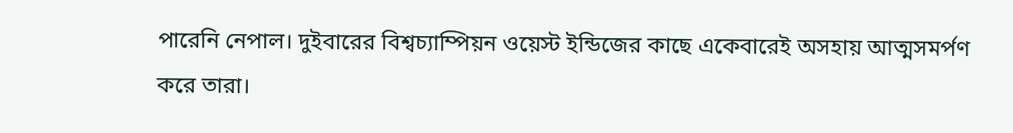পারেনি নেপাল। দুইবারের বিশ্বচ্যাম্পিয়ন ওয়েস্ট ইন্ডিজের কাছে একেবারেই অসহায় আত্মসমর্পণ করে তারা।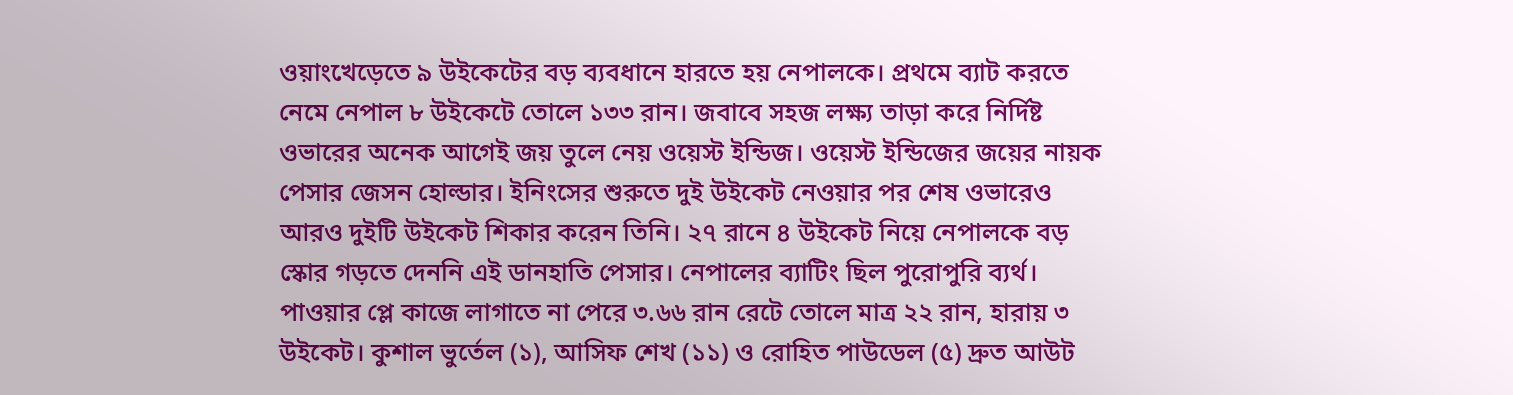ওয়াংখেড়েতে ৯ উইকেটের বড় ব্যবধানে হারতে হয় নেপালকে। প্রথমে ব্যাট করতে নেমে নেপাল ৮ উইকেটে তোলে ১৩৩ রান। জবাবে সহজ লক্ষ্য তাড়া করে নির্দিষ্ট ওভারের অনেক আগেই জয় তুলে নেয় ওয়েস্ট ইন্ডিজ। ওয়েস্ট ইন্ডিজের জয়ের নায়ক পেসার জেসন হোল্ডার। ইনিংসের শুরুতে দুই উইকেট নেওয়ার পর শেষ ওভারেও আরও দুইটি উইকেট শিকার করেন তিনি। ২৭ রানে ৪ উইকেট নিয়ে নেপালকে বড় স্কোর গড়তে দেননি এই ডানহাতি পেসার। নেপালের ব্যাটিং ছিল পুরোপুরি ব্যর্থ। পাওয়ার প্লে কাজে লাগাতে না পেরে ৩.৬৬ রান রেটে তোলে মাত্র ২২ রান, হারায় ৩ উইকেট। কুশাল ভুর্তেল (১), আসিফ শেখ (১১) ও রোহিত পাউডেল (৫) দ্রুত আউট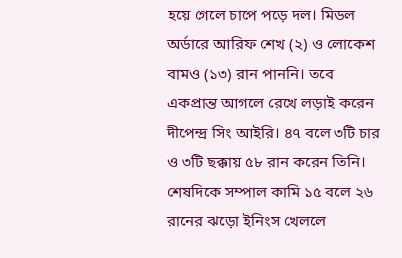হয়ে গেলে চাপে পড়ে দল। মিডল অর্ডারে আরিফ শেখ (২) ও লোকেশ বামও (১৩) রান পাননি। তবে একপ্রান্ত আগলে রেখে লড়াই করেন দীপেন্দ্র সিং আইরি। ৪৭ বলে ৩টি চার ও ৩টি ছক্কায় ৫৮ রান করেন তিনি। শেষদিকে সম্পাল কামি ১৫ বলে ২৬ রানের ঝড়ো ইনিংস খেললে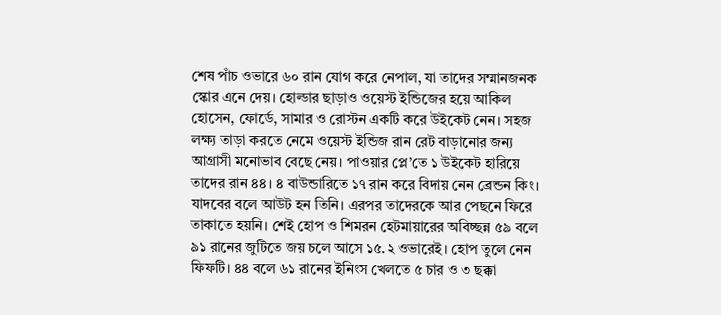শেষ পাঁচ ওভারে ৬০ রান যোগ করে নেপাল, যা তাদের সম্মানজনক স্কোর এনে দেয়। হোল্ডার ছাড়াও ওয়েস্ট ইন্ডিজের হয়ে আকিল হোসেন, ফোর্ডে, সামার ও রোস্টন একটি করে উইকেট নেন। সহজ লক্ষ্য তাড়া করতে নেমে ওয়েস্ট ইন্ডিজ রান রেট বাড়ানোর জন্য আগ্রাসী মনোভাব বেছে নেয়। পাওয়ার প্লে’তে ১ উইকেট হারিয়ে তাদের রান ৪৪। ৪ বাউন্ডারিতে ১৭ রান করে বিদায় নেন ব্রেন্ডন কিং। যাদবের বলে আউট হন তিনি। এরপর তাদেরকে আর পেছনে ফিরে তাকাতে হয়নি। শেই হোপ ও শিমরন হেটমায়ারের অবিচ্ছন্ন ৫৯ বলে ৯১ রানের জুটিতে জয় চলে আসে ১৫.২ ওভারেই। হোপ তুলে নেন ফিফটি। ৪৪ বলে ৬১ রানের ইনিংস খেলতে ৫ চার ও ৩ ছক্কা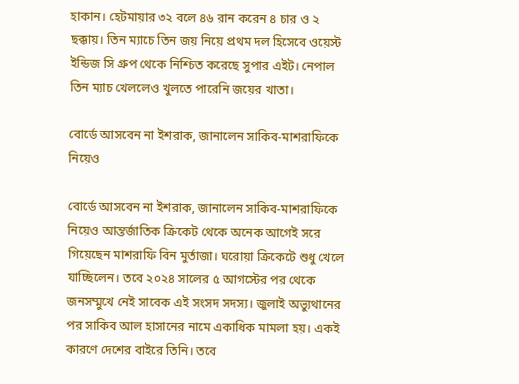হাকান। হেটমায়ার ৩২ বলে ৪৬ রান করেন ৪ চার ও ২ ছক্কায়। তিন ম্যাচে তিন জয় নিয়ে প্রথম দল হিসেবে ওয়েস্ট ইন্ডিজ সি গ্রুপ থেকে নিশ্চিত করেছে সুপার এইট। নেপাল তিন ম্যাচ খেললেও খুলতে পারেনি জয়ের খাতা।

বোর্ডে আসবেন না ইশরাক, জানালেন সাকিব-মাশরাফিকে নিয়েও

বোর্ডে আসবেন না ইশরাক, জানালেন সাকিব-মাশরাফিকে নিয়েও আন্তর্জাতিক ক্রিকেট থেকে অনেক আগেই সরে গিয়েছেন মাশরাফি বিন মুর্তাজা। ঘরোয়া ক্রিকেটে শুধু খেলে যাচ্ছিলেন। তবে ২০২৪ সালের ৫ আগস্টের পর থেকে জনসম্মুখে নেই সাবেক এই সংসদ সদস্য। জুলাই অভ্যুথানের পর সাকিব আল হাসানের নামে একাধিক মামলা হয়। একই কারণে দেশের বাইরে তিনি। তবে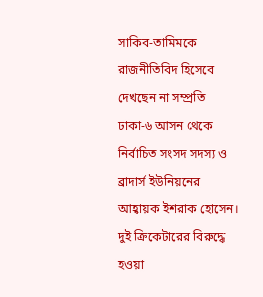সাকিব-তামিমকে রাজনীতিবিদ হিসেবে দেখছেন না সম্প্রতি ঢাকা-৬ আসন থেকে নির্বাচিত সংসদ সদস্য ও ব্রাদার্স ইউনিয়নের আহ্বায়ক ইশরাক হোসেন। দুই ক্রিকেটারের বিরুদ্ধে হওয়া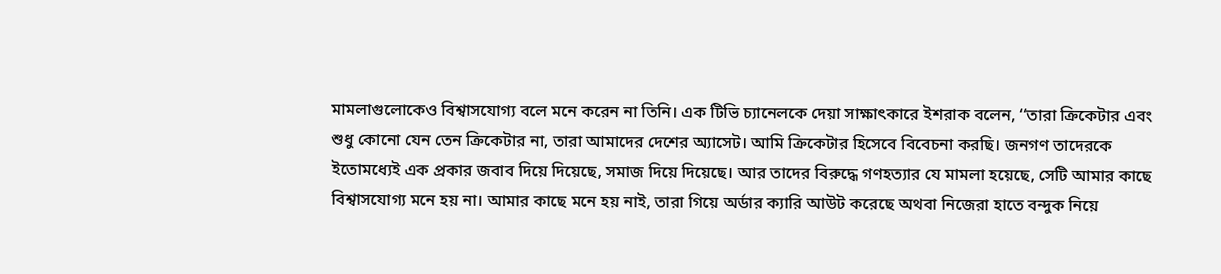মামলাগুলোকেও বিশ্বাসযোগ্য বলে মনে করেন না তিনি। এক টিভি চ্যানেলকে দেয়া সাক্ষাৎকারে ইশরাক বলেন, ‘‘তারা ক্রিকেটার এবং শুধু কোনো যেন তেন ক্রিকেটার না, তারা আমাদের দেশের অ্যাসেট। আমি ক্রিকেটার হিসেবে বিবেচনা করছি। জনগণ তাদেরকে ইতোমধ্যেই এক প্রকার জবাব দিয়ে দিয়েছে, সমাজ দিয়ে দিয়েছে। আর তাদের বিরুদ্ধে গণহত্যার যে মামলা হয়েছে, সেটি আমার কাছে বিশ্বাসযোগ্য মনে হয় না। আমার কাছে মনে হয় নাই, তারা গিয়ে অর্ডার ক্যারি আউট করেছে অথবা নিজেরা হাতে বন্দুক নিয়ে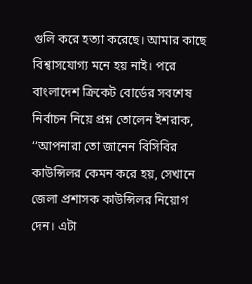গুলি করে হত্যা করেছে। আমার কাছে বিশ্বাসযোগ্য মনে হয় নাই। পরে বাংলাদেশ ক্রিকেট বোর্ডের সবশেষ নির্বাচন নিয়ে প্রশ্ন তোলেন ইশরাক, ‘‘আপনারা তো জানেন বিসিবির কাউন্সিলর কেমন করে হয়, সেখানে জেলা প্রশাসক কাউন্সিলর নিয়োগ দেন। এটা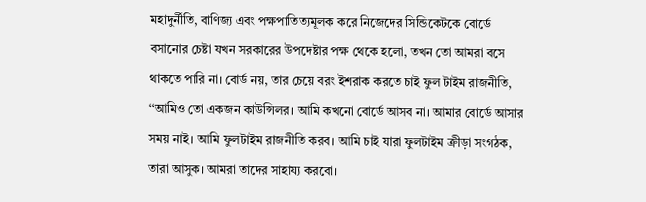মহাদুর্নীতি, বাণিজ্য এবং পক্ষপাতিত্যমূলক করে নিজেদের সিন্ডিকেটকে বোর্ডে বসানোর চেষ্টা যখন সরকারের উপদেষ্টার পক্ষ থেকে হলো, তখন তো আমরা বসে থাকতে পারি না। বোর্ড নয়, তার চেয়ে বরং ইশরাক করতে চাই ফুল টাইম রাজনীতি, ‘‘আমিও তো একজন কাউন্সিলর। আমি কখনো বোর্ডে আসব না। আমার বোর্ডে আসার সময় নাই। আমি ফুলটাইম রাজনীতি করব। আমি চাই যারা ফুলটাইম ক্রীড়া সংগঠক, তারা আসুক। আমরা তাদের সাহায্য করবো।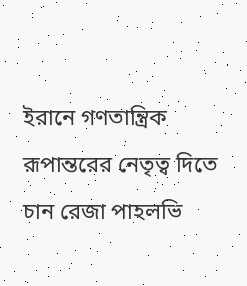ইরানে গণতান্ত্রিক রূপান্তরের নেতৃত্ব দিতে চান রেজা পাহলভি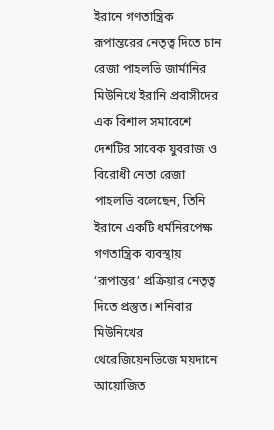ইরানে গণতান্ত্রিক রূপান্তরের নেতৃত্ব দিতে চান রেজা পাহলভি জার্মানির মিউনিখে ইরানি প্রবাসীদের এক বিশাল সমাবেশে দেশটির সাবেক যুবরাজ ও বিরোধী নেতা রেজা পাহলভি বলেছেন, তিনি ইরানে একটি ধর্মনিরপেক্ষ গণতান্ত্রিক ব্যবস্থায় ‘রূপান্তর’ প্রক্রিয়ার নেতৃত্ব দিতে প্রস্তুত। শনিবার মিউনিখের থেরেজিয়েনভিজে ময়দানে আয়োজিত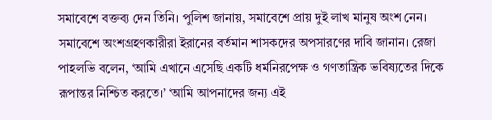সমাবেশে বক্তব্য দেন তিনি। পুলিশ জানায়, সমাবেশে প্রায় দুই লাখ মানুষ অংশ নেন। সমাবেশে অংশগ্রহণকারীরা ইরানের বর্তমান শাসকদের অপসারণের দাবি জানান। রেজা পাহলভি বলেন, ‘আমি এখানে এসেছি একটি ধর্মনিরপেক্ষ ও গণতান্ত্রিক ভবিষ্যতের দিকে রূপান্তর নিশ্চিত করতে।’ ‘আমি আপনাদের জন্য এই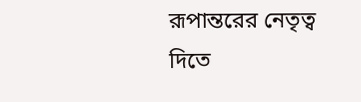রূপান্তরের নেতৃত্ব দিতে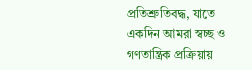প্রতিশ্রুতিবদ্ধ, যাতে একদিন আমরা স্বচ্ছ ও গণতান্ত্রিক প্রক্রিয়ায়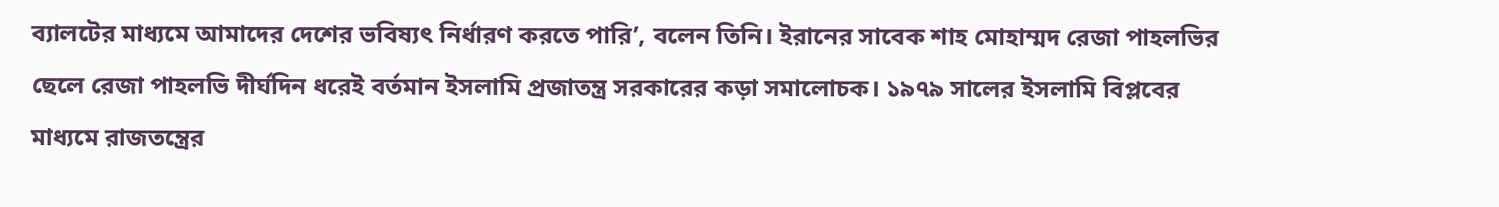ব্যালটের মাধ্যমে আমাদের দেশের ভবিষ্যৎ নির্ধারণ করতে পারি’, বলেন তিনি। ইরানের সাবেক শাহ মোহাম্মদ রেজা পাহলভির ছেলে রেজা পাহলভি দীর্ঘদিন ধরেই বর্তমান ইসলামি প্রজাতন্ত্র সরকারের কড়া সমালোচক। ১৯৭৯ সালের ইসলামি বিপ্লবের মাধ্যমে রাজতন্ত্রের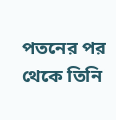পতনের পর থেকে তিনি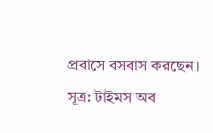প্রবাসে বসবাস করছেন। সূত্র: টাইমস অব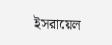ইসরায়েল